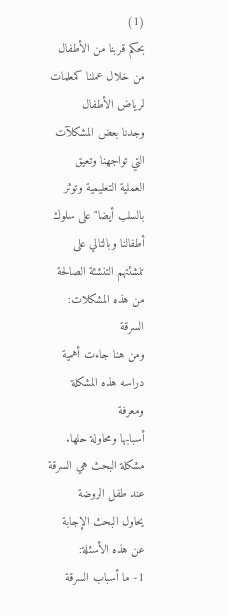(1)
بحكم قربنا من الأطفال من خلال عملنا كمعلمات لرياض الأطفال
وجدنا بعض المشكلآت التي تواجهنا وتعيق العملية التعليمية وتوثر بالسلب أيضا" على سلوك أطفالنا وبالتالي على تنشئتهم التنشئة الصالحة من هذه المشكلات:
السرقة
ومن هنا جاءت أهمية دراسه هذه المشكلة ومعرفة
أسبابها ومحاولة حلها.
مشكلة البحث هي السرقة عند طفل الروضة
يحاول البحث الإجابة عن هذه الأسئلة:
1- ما أسباب السرقة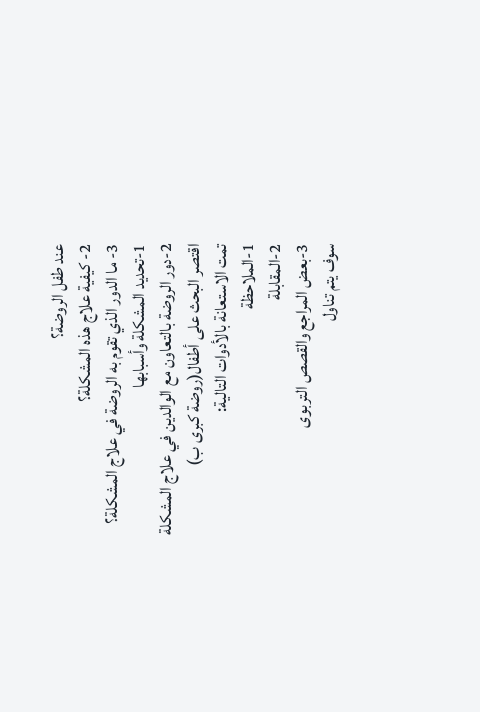عند طفل الروضة؟
2- كيفية علاج هذه المشكلة؟
3- ما الدور الذي تقوم به الروضة في علاج المشكلة؟
1-تحديد المشكلة وأسبابها
2-دور الروضة بالتعاون مع الوالدين في علاج المشكلة
اقتصر البحث على أطفال(روضة كبرى ب)
تمت الاستعانة بالأدوات التالية:
1-الملاحظة
2-المقابلة
3-بعض المراجع والقصص التربوى
سوف يتم تناول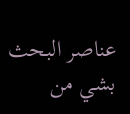عناصر البحث بشي من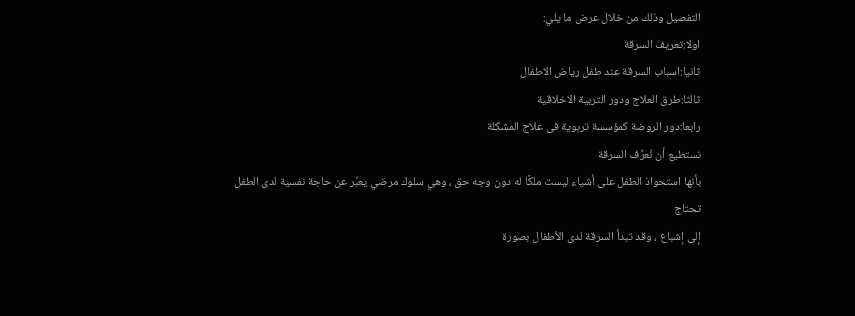التفصيل وذلك من خلال عرض ما يلي:
اولا:تعريف السرقة
ثانيا:اسباب السرقة عند طفل رياض الاطفال
ثالثا:طرق العلاج ودور التربية الاخلاقية
رابعا:دور الروضة كمؤسسة تربوية فى علاج المشكلة
نستطيع أن نُعرِّف السرقة
بأنها استحواذ الطفل على أشياء ليست ملكًا له دون وجه حق ، وهي سلوك مرضي يعبِّر عن حاجة نفسية لدى الطفل تحتاج
إلى إشباع ، وقد تبدأ السرقة لدى الأطفال بصورة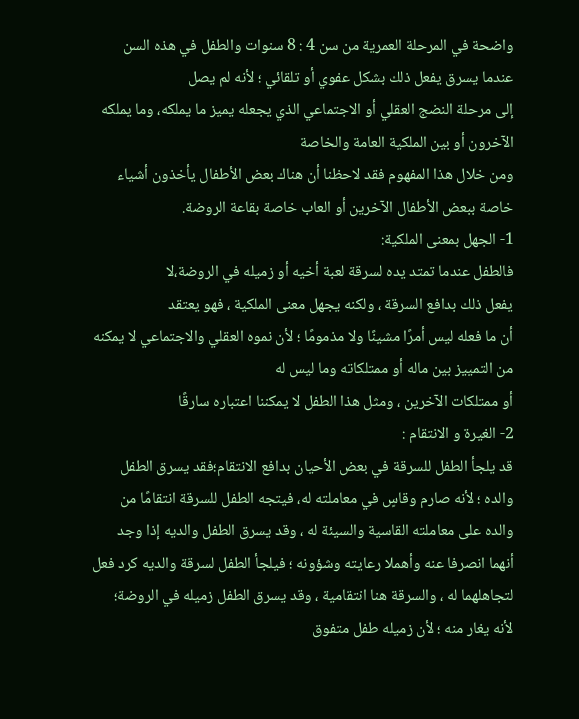واضحة في المرحلة العمرية من سن 4 : 8 سنوات والطفل في هذه السن عندما يسرق يفعل ذلك بشكل عفوي أو تلقائي ؛ لأنه لم يصل
إلى مرحلة النضج العقلي أو الاجتماعي الذي يجعله يميز ما يملكه، وما يملكه الآخرون أو بين الملكية العامة والخاصة
ومن خلال هذا المفهوم فقد لاحظنا أن هناك بعض الأطفال يأخذون أشياء خاصة ببعض الأطفال الآخرين أو العاب خاصة بقاعة الروضة.
1- الجهل بمعنى الملكية:
فالطفل عندما تمتد يده لسرقة لعبة أخيه أو زميله في الروضة،لا
يفعل ذلك بدافع السرقة ، ولكنه يجهل معنى الملكية ، فهو يعتقد
أن ما فعله ليس أمرًا مشينًا ولا مذمومًا ؛ لأن نموه العقلي والاجتماعي لا يمكنه من التمييز بين ماله أو ممتلكاته وما ليس له
أو ممتلكات الآخرين ، ومثل هذا الطفل لا يمكننا اعتباره سارقًا
2- الغيرة و الانتقام :
قد يلجأ الطفل للسرقة في بعض الأحيان بدافع الانتقام؛فقد يسرق الطفل والده ؛ لأنه صارم وقاسٍ في معاملته له، فيتجه الطفل للسرقة انتقامًا من والده على معاملته القاسية والسيئة له ، وقد يسرق الطفل والديه إذا وجد أنهما انصرفا عنه وأهملا رعايته وشؤونه ؛ فيلجأ الطفل لسرقة والديه كرد فعل لتجاهلهما له ، والسرقة هنا انتقامية ، وقد يسرق الطفل زميله في الروضة؛
لأنه يغار منه ؛ لأن زميله طفل متفوق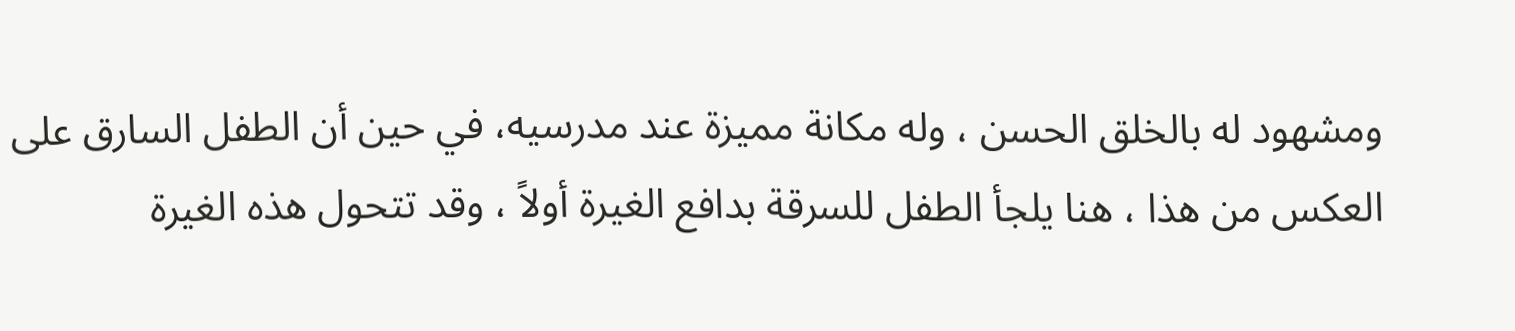ومشهود له بالخلق الحسن ، وله مكانة مميزة عند مدرسيه، في حين أن الطفل السارق على العكس من هذا ، هنا يلجأ الطفل للسرقة بدافع الغيرة أولاً ، وقد تتحول هذه الغيرة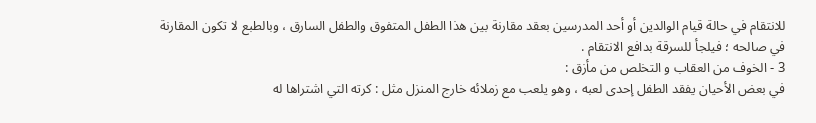للانتقام في حالة قيام الوالدين أو أحد المدرسين بعقد مقارنة بين هذا الطفل المتفوق والطفل السارق ، وبالطبع لا تكون المقارنة في صالحه ؛ فيلجأ للسرقة بدافع الانتقام .
3 - الخوف من العقاب و التخلص من مأزق :
في بعض الأحيان يفقد الطفل إحدى لعبه ، وهو يلعب مع زملائه خارج المنزل مثل : كرته التي اشتراها له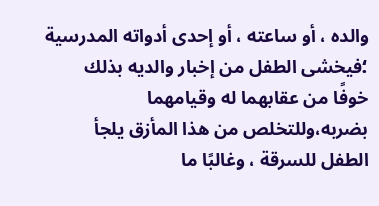والده ، أو ساعته ، أو إحدى أدواته المدرسية ؛فيخشى الطفل من إخبار والديه بذلك
خوفًا من عقابهما له وقيامهما بضربه،وللتخلص من هذا المأزق يلجأ الطفل للسرقة ، وغالبًا ما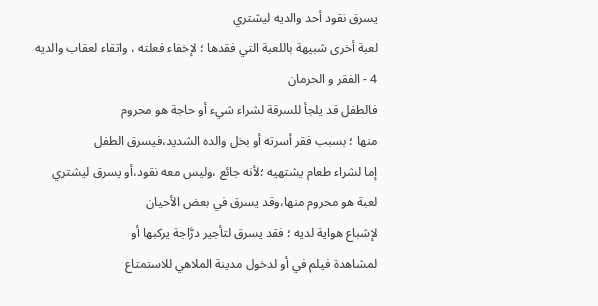يسرق نقود أحد والديه ليشتري
لعبة أخرى شبيهة باللعبة التي فقدها ؛ لإخفاء فعلته ، واتقاء لعقاب والديه
4 - الفقر و الحرمان
فالطفل قد يلجأ للسرقة لشراء شيء أو حاجة هو محروم
منها ؛ بسبب فقر أسرته أو بخل والده الشديد،فيسرق الطفل
إما لشراء طعام يشتهيه ؛لأنه جائع ،وليس معه نقود،أو يسرق ليشتري لعبة هو محروم منها،وقد يسرق في بعض الأحيان
لإشباع هواية لديه ؛ فقد يسرق لتأجير درَّاجة يركبها أو
لمشاهدة فيلم في أو لدخول مدينة الملاهي للاستمتاع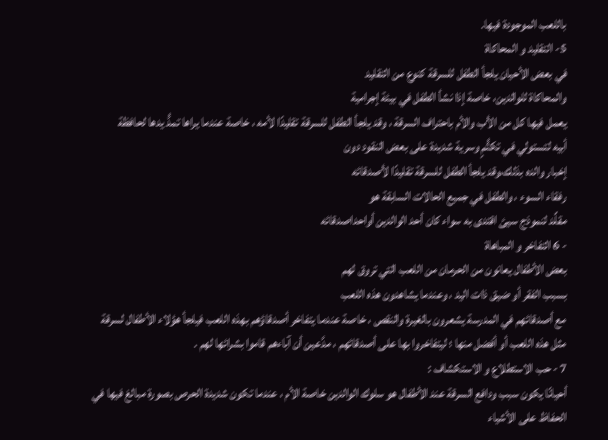باللعب الموجودة فيها.
5- التقليد و المحاكاة
في بعض الأحيان يلجأ الطفل للسرقة كنوع من التقليد
والمحاكاة للوالدين، خاصة إذا نشأ الطفل في بيئة إجرامية
يعمل فيها كل من الأب والأم باحتراف السرقة ، وقد يلجأ الطفل للسرقة تقليدًا لأمه ، خاصة عندما يراها تمدُّ يدها لحافظة
أبيه لتستولي في تكتُّمٍ وسرية شديدة على بعض النقود دون
إخبار والده بذلك،وقد يلجأ الطفل للسرقة تقليدًا لأصدقائه
رفقاء السوء ، والطفل في جميع الحالات السابقة هو
مقلِّد لنموذج سيئ اقتدى به سواء كان أحد الوالدين أواحداصدقائه
- 6 التفاخر و المباهاة
بعض الأطفال يعانون من الحرمان من اللعب التي تروق لهم
بسبب الفقر أو ضيق ذات اليد ، وعندما يشاهدون هذه اللعب
مع أصدقائهم في المدرسة يشعرون بالغيرة والنقص ، خاصة عندما يتفاخر أصدقاؤهم بهذه اللعب فيلجأ هؤلاء الأطفال لسرقة مثل هذه اللعب أو أفضل منها ؛ ليتفاخروا بها على أصدقائهم ، مدَّعين أن آباءهم قاموا بشرائها لهم .
7 - حب الاستطلاع و الاستكشاف :
أحيانًا يكون سبب ودافع السرقة عند الأطفال هو سلوك الوالدين خاصة الأم ، عندما تكون شديدة الحرص بصورة مبالغ فيها في الحفاظ على الأشياء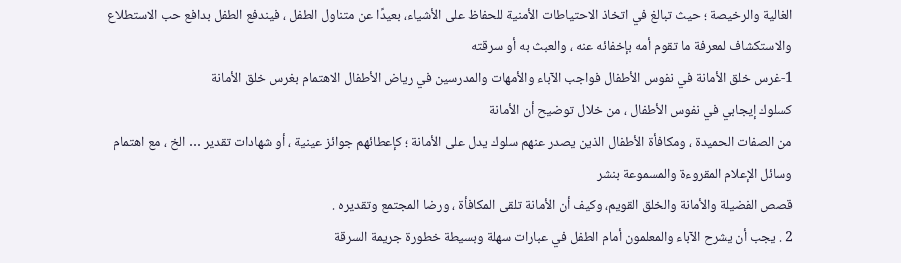الغالية والرخيصة ؛ حيث تبالغ في اتخاذ الاحتياطات الأمنية للحفاظ على الأشياء، بعيدًا عن متناول الطفل ، فيندفع الطفل بدافع حب الاستطلاع والاستكشاف لمعرفة ما تقوم أمه بإخفائه عنه ، والعبث به أو سرقته
1-غرس خلق الأمانة في نفوس الأطفال فواجب الآباء والأمهات والمدرسين في رياض الأطفال الاهتمام بغرس خلق الأمانة
كسلوك إيجابي في نفوس الأطفال ، من خلال توضيح أن الأمانة
من الصفات الحميدة ، ومكافأة الأطفال الذين يصدر عنهم سلوك يدل على الأمانة ؛ كإعطائهم جوائز عينية ، أو شهادات تقدير … الخ ، مع اهتمام وسائل الإعلام المقروءة والمسموعة بنشر
قصص الفضيلة والأمانة والخلق القويم، وكيف أن الأمانة تلقى المكافأة ، ورضا المجتمع وتقديره .
2 . يجب أن يشرح الآباء والمعلمون أمام الطفل في عبارات سهلة وبسيطة خطورة جريمة السرقة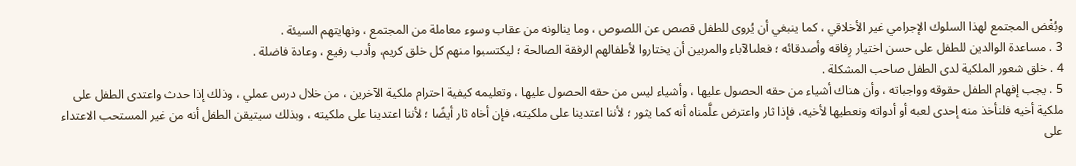وبُغْض المجتمع لهذا السلوك الإجرامي غير الأخلاقي ، كما ينبغي أن يُروى للطفل قصص عن اللصوص ، وما ينالونه من عقاب وسوء معاملة من المجتمع ، ونهايتهم السيئة .
3 . مساعدة الوالدين للطفل على حسن اختيار رِفاقه وأصدقائه ؛ فعلىالآباء والمربين أن يختاروا لأطفالهم الرفقة الصالحة ؛ ليكتسبوا منهم كل خلق كريم، وأدب رفيع ، وعادة فاضلة .
4 . خلق شعور الملكية لدى الطفل صاحب المشكلة .
5 . يجب إفهام الطفل حقوقه وواجباته ، وأن هناك أشياء من حقه الحصول عليها ، وأشياء ليس من حقه الحصول عليها ، وتعليمه كيفية احترام ملكية الآخرين ، من خلال درس عملي ، وذلك إذا حدث واعتدى الطفل على ملكية أخيه فلنأخذ منه إحدى لعبه أو أدواته ونعطيها لأخيه، فإذا ثار واعترض علَّمناه أنه كما يثور ؛ لأننا اعتدينا على ملكيته، فإن أخاه ثار أيضًا ؛ لأننا اعتدينا على ملكيته ، وبذلك سيتيقن الطفل أنه من غير المستحب الاعتداء على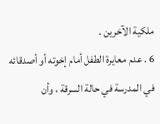ملكية الآخرين .
6 . عدم معايرة الطفل أمام إخوته أو أصدقائه في المدرسة في حالة السرقة ، وأن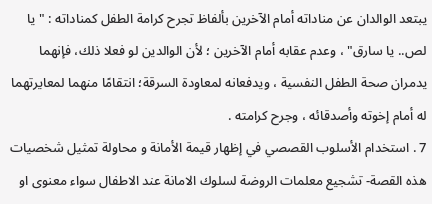يبتعد الوالدان عن مناداته أمام الآخرين بألفاظ تجرح كرامة الطفل كمناداته : "يا لص.. يا سارق" ، وعدم عقابه أمام الآخرين ؛ لأن الوالدين لو فعلا ذلك، فإنهما يدمران صحة الطفل النفسية ، ويدفعانه لمعاودة السرقة؛ انتقامًا منهما لمعايرتهما له أمام إخوته وأصدقائه ، وجرح كرامته .
7 . استخدام الأسلوب القصصي في إظهار قيمة الأمانة و محاولة تمثيل شخصيات هذه القصة- تشجيع معلمات الروضة لسلوك الامانة عند الاطفال سواء معنوى او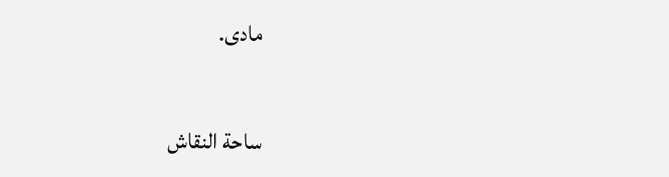مادى.


ساحة النقاش